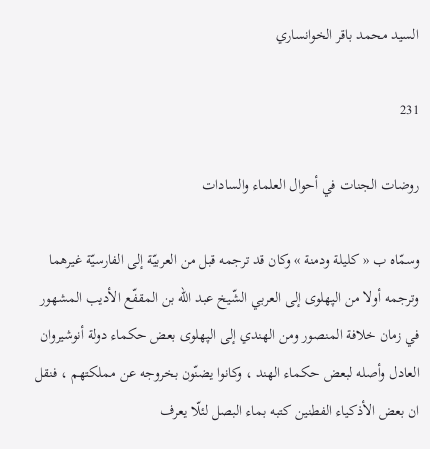السيد محمد باقر الخوانساري

231

روضات الجنات في أحوال العلماء والسادات

وسمّاه ب « كليلة ودمنة » وكان قد ترجمه قبل من العربيّة إلى الفارسيّة غيرهما وترجمه أولا من الپهلوى إلى العربي الشّيخ عبد اللّه بن المقفّع الأديب المشهور في زمان خلافة المنصور ومن الهندي إلى الپهلوى بعض حكماء دولة أنوشيروان العادل وأصله لبعض حكماء الهند ، وكانوا يضنّون بخروجه عن مملكتهم ، فنقل ان بعض الأذكياء الفطنين كتبه بماء البصل لئلّا يعرف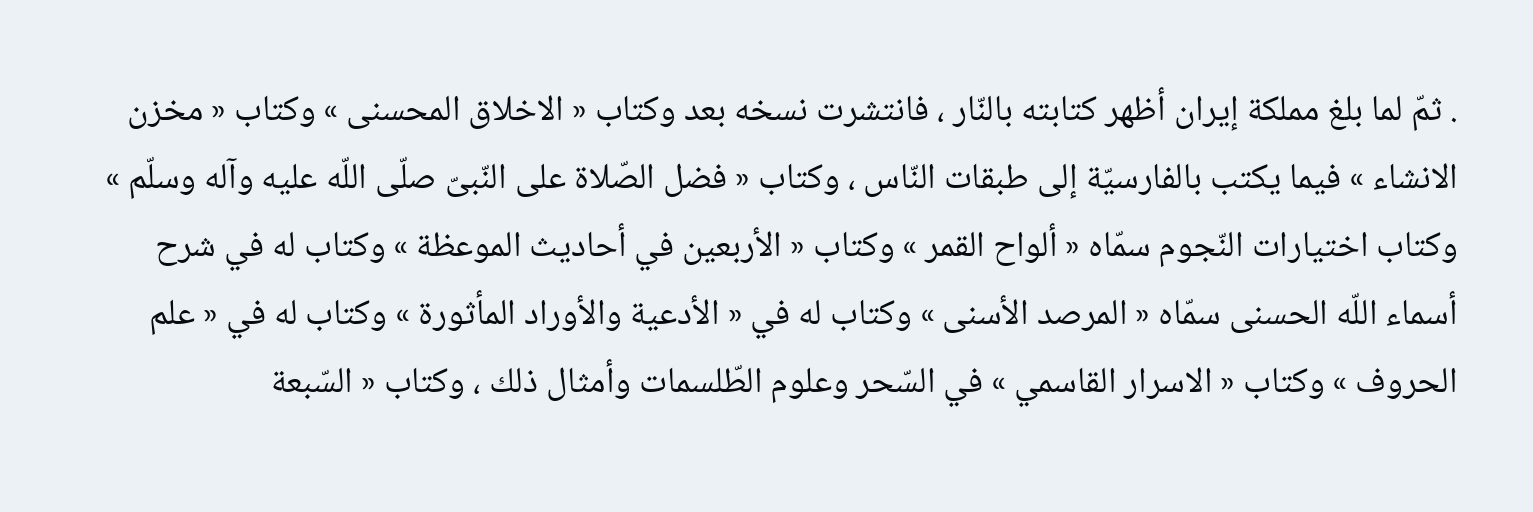. ثمّ لما بلغ مملكة إيران أظهر كتابته بالنّار ، فانتشرت نسخه بعد وكتاب « الاخلاق المحسنى » وكتاب « مخزن الانشاء » فيما يكتب بالفارسيّة إلى طبقات النّاس ، وكتاب « فضل الصّلاة على النّبىّ صلّى اللّه عليه وآله وسلّم » وكتاب اختيارات النّجوم سمّاه « ألواح القمر » وكتاب « الأربعين في أحاديث الموعظة » وكتاب له في شرح أسماء اللّه الحسنى سمّاه « المرصد الأسنى » وكتاب له في « الأدعية والأوراد المأثورة » وكتاب له في « علم الحروف » وكتاب « الاسرار القاسمي » في السّحر وعلوم الطّلسمات وأمثال ذلك ، وكتاب « السّبعة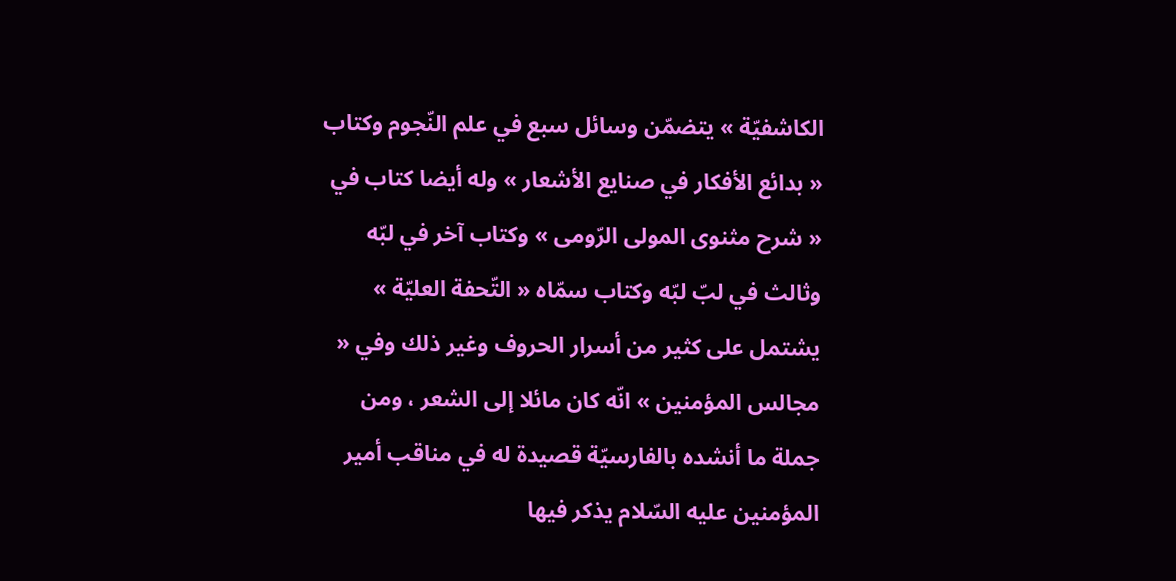الكاشفيّة » يتضمّن وسائل سبع في علم النّجوم وكتاب « بدائع الأفكار في صنايع الأشعار » وله أيضا كتاب في « شرح مثنوى المولى الرّومى » وكتاب آخر في لبّه وثالث في لبّ لبّه وكتاب سمّاه « التّحفة العليّة » يشتمل على كثير من أسرار الحروف وغير ذلك وفي « مجالس المؤمنين » انّه كان مائلا إلى الشعر ، ومن جملة ما أنشده بالفارسيّة قصيدة له في مناقب أمير المؤمنين عليه السّلام يذكر فيها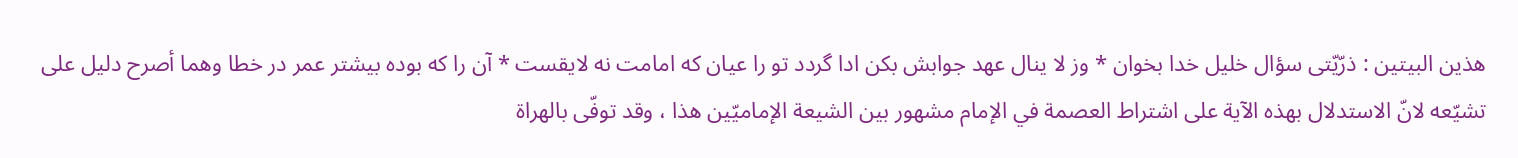هذين البيتين : ذرّيّتى سؤال خليل خدا بخوان * وز لا ينال عهد جوابش بكن ادا گردد تو را عيان كه امامت نه لايقست * آن را كه بوده بيشتر عمر در خطا وهما أصرح دليل على تشيّعه لانّ الاستدلال بهذه الآية على اشتراط العصمة في الإمام مشهور بين الشيعة الإماميّين هذا ، وقد توفّى بالهراة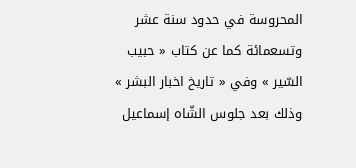المحروسة في حدود سنة عشر وتسعمائة كما عن كتاب « حبيب السّير » وفي « تاريخ اخبار البشر » وذلك بعد جلوس الشّاه إسماعيل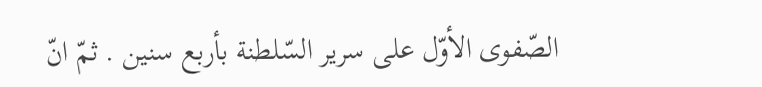الصّفوى الأوّل على سرير السّلطنة بأربع سنين . ثمّ انّ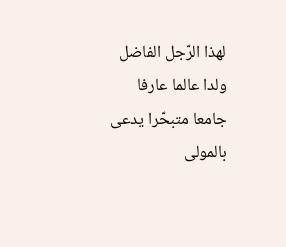لهذا الرّجل الفاضل ولدا عالما عارفا جامعا متبحّرا يدعى بالمولى